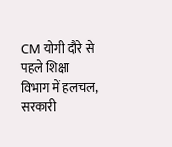CM योगी दौरे से पहले शिक्षा विभाग में हलचल, सरकारी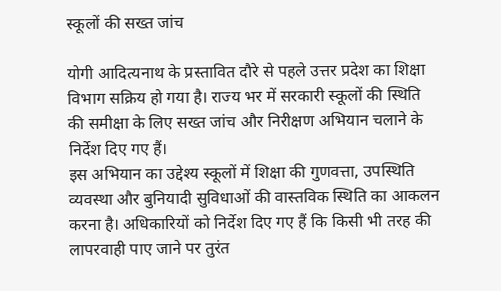स्कूलों की सख्त जांच

योगी आदित्यनाथ के प्रस्तावित दौरे से पहले उत्तर प्रदेश का शिक्षा विभाग सक्रिय हो गया है। राज्य भर में सरकारी स्कूलों की स्थिति की समीक्षा के लिए सख्त जांच और निरीक्षण अभियान चलाने के निर्देश दिए गए हैं।
इस अभियान का उद्देश्य स्कूलों में शिक्षा की गुणवत्ता, उपस्थिति व्यवस्था और बुनियादी सुविधाओं की वास्तविक स्थिति का आकलन करना है। अधिकारियों को निर्देश दिए गए हैं कि किसी भी तरह की लापरवाही पाए जाने पर तुरंत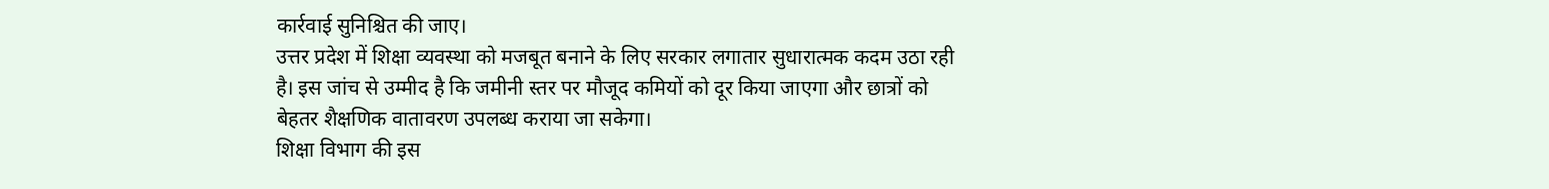कार्रवाई सुनिश्चित की जाए।
उत्तर प्रदेश में शिक्षा व्यवस्था को मजबूत बनाने के लिए सरकार लगातार सुधारात्मक कदम उठा रही है। इस जांच से उम्मीद है कि जमीनी स्तर पर मौजूद कमियों को दूर किया जाएगा और छात्रों को बेहतर शैक्षणिक वातावरण उपलब्ध कराया जा सकेगा।
शिक्षा विभाग की इस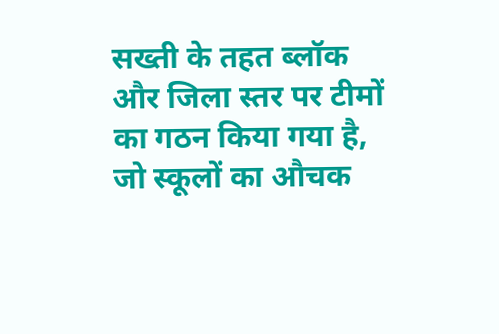सख्ती के तहत ब्लॉक और जिला स्तर पर टीमों का गठन किया गया है, जो स्कूलों का औचक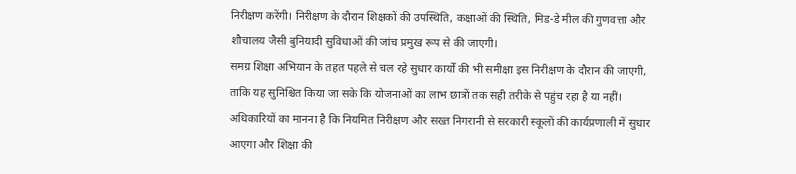निरीक्षण करेंगी। निरीक्षण के दौरान शिक्षकों की उपस्थिति, कक्षाओं की स्थिति, मिड-डे मील की गुणवत्ता और शौचालय जैसी बुनियादी सुविधाओं की जांच प्रमुख रूप से की जाएगी।
समग्र शिक्षा अभियान के तहत पहले से चल रहे सुधार कार्यों की भी समीक्षा इस निरीक्षण के दौरान की जाएगी, ताकि यह सुनिश्चित किया जा सके कि योजनाओं का लाभ छात्रों तक सही तरीके से पहुंच रहा है या नहीं।
अधिकारियों का मानना है कि नियमित निरीक्षण और सख्त निगरानी से सरकारी स्कूलों की कार्यप्रणाली में सुधार आएगा और शिक्षा की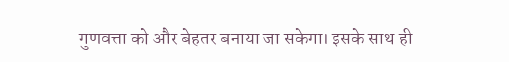गुणवत्ता को और बेहतर बनाया जा सकेगा। इसके साथ ही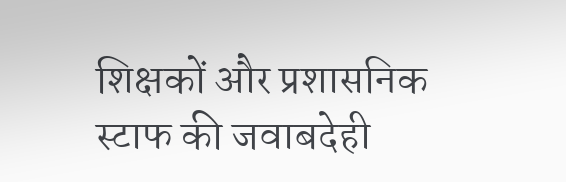शिक्षकों और प्रशासनिक स्टाफ की जवाबदेही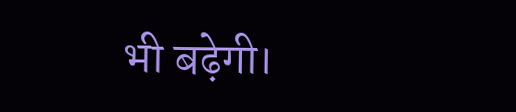भी बढ़ेगी।